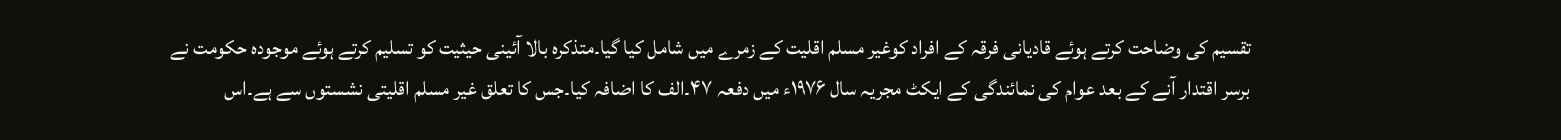تقسیم کی وضاحت کرتے ہوئے قادیانی فرقہ کے افراد کوغیر مسلم اقلیت کے زمرے میں شامل کیا گیا۔متذکرہ بالا آئینی حیثیت کو تسلیم کرتے ہوئے موجودہ حکومت نے برسر اقتدار آنے کے بعد عوام کی نمائندگی کے ایکٹ مجریہ سال ۱۹۷۶ء میں دفعہ ۴۷۔الف کا اضافہ کیا۔جس کا تعلق غیر مسلم اقلیتی نشستوں سے ہے۔اس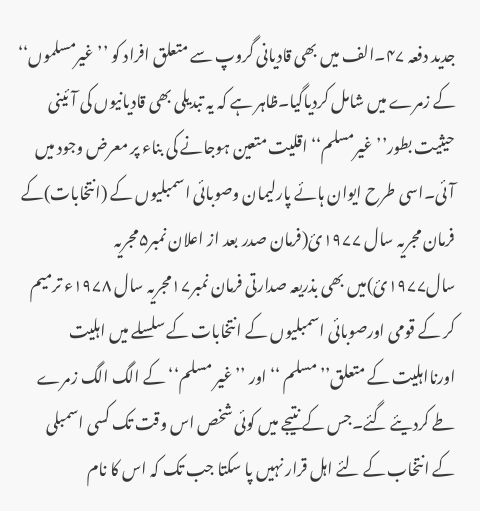جدید دفعہ ۴۷۔الف میں بھی قادیانی گروپ سے متعلق افراد کو ’’غیرمسلموں‘‘ کے زمرے میں شامل کردیاگیا۔ظاہر ہے کہ یہ تبدیلی بھی قادیانیوں کی آئینی حیثیت بطور’’غیرمسلم‘‘ اقلیت متعین ہوجانے کی بناء پر معرض وجود میں آئی۔اسی طرح ایوان ہائے پارلیمان وصوبائی اسمبلیوں کے (انتخابات)کے فرمان مجریہ سال ۱۹۷۷ئ(فرمان صدر بعد از اعلان نمبر۵مجریہ سال۱۹۷۷ئ)میں بھی بذریعہ صدارتی فرمان نمبر۱۷مجریہ سال ۱۹۷۸ء ترمیم کر کے قومی اورصوبائی اسمبلیوں کے انتخابات کے سلسلے میں اہلیت اورنااہلیت کے متعلق’’مسلم ‘‘ اور ’’غیر مسلم‘‘ کے الگ الگ زمرے طے کردیئے گئے۔جس کے نتیجے میں کوئی شخص اس وقت تک کسی اسمبلی کے انتخاب کے لئے اہل قرار نہیں پا سکتا جب تک کہ اس کا نام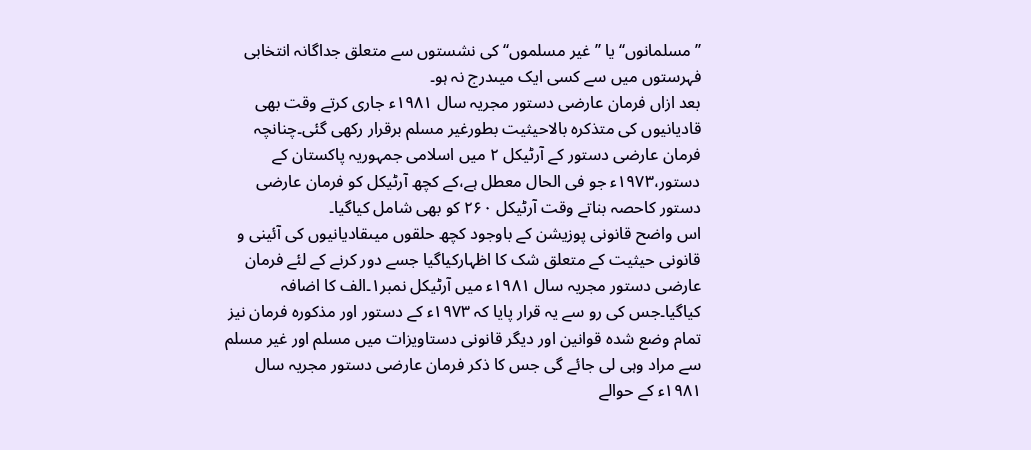’’مسلمانوں‘‘ یا ’’غیر مسلموں‘‘ کی نشستوں سے متعلق جداگانہ انتخابی فہرستوں میں سے کسی ایک میںدرج نہ ہو۔
بعد ازاں فرمان عارضی دستور مجریہ سال ۱۹۸۱ء جاری کرتے وقت بھی قادیانیوں کی متذکرہ بالاحیثیت بطورغیر مسلم برقرار رکھی گئی۔چنانچہ فرمان عارضی دستور کے آرٹیکل ۲ میں اسلامی جمہوریہ پاکستان کے دستور،۱۹۷۳ء جو فی الحال معطل ہے،کے کچھ آرٹیکل کو فرمان عارضی دستور کاحصہ بناتے وقت آرٹیکل ۲۶۰ کو بھی شامل کیاگیا۔
اس واضح قانونی پوزیشن کے باوجود کچھ حلقوں میںقادیانیوں کی آئینی و قانونی حیثیت کے متعلق شک کا اظہارکیاگیا جسے دور کرنے کے لئے فرمان عارضی دستور مجریہ سال ۱۹۸۱ء میں آرٹیکل نمبر۱۔الف کا اضافہ کیاگیا۔جس کی رو سے یہ قرار پایا کہ ۱۹۷۳ء کے دستور اور مذکورہ فرمان نیز تمام وضع شدہ قوانین اور دیگر قانونی دستاویزات میں مسلم اور غیر مسلم سے مراد وہی لی جائے گی جس کا ذکر فرمان عارضی دستور مجریہ سال ۱۹۸۱ء کے حوالے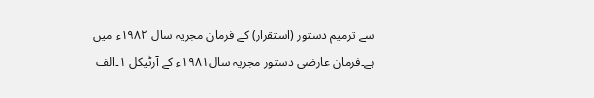سے ترمیم دستور (استقرار) کے فرمان مجریہ سال ۱۹۸۲ء میں ہے۔فرمان عارضی دستور مجریہ سال۱۹۸۱ء کے آرٹیکل ۱۔الف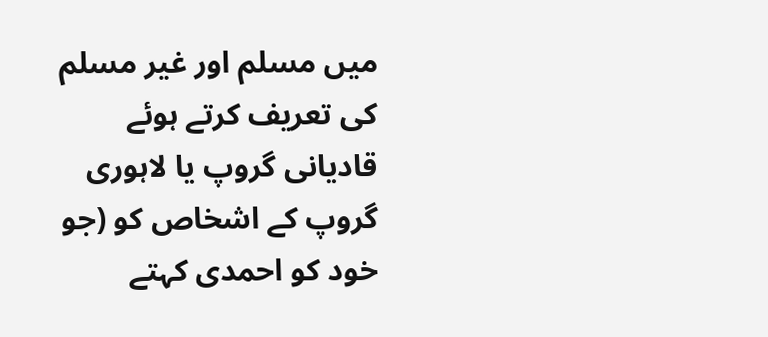میں مسلم اور غیر مسلم کی تعریف کرتے ہوئے قادیانی گروپ یا لاہوری گروپ کے اشخاص کو (جو خود کو احمدی کہتے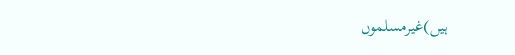ہیں)غیرمسلموں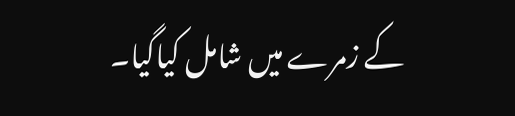کے زمرے میں شامل کیاگیا۔